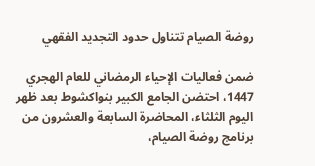روضة الصيام تتناول حدود التجديد الفقهي

ضمن فعاليات الإحياء الرمضاني للعام الهجري 1447، احتضن الجامع الكبير بنواكشوط بعد ظهر اليوم الثلثاء، المحاضرة السابعة والعشرون من برنامج روضة الصيام،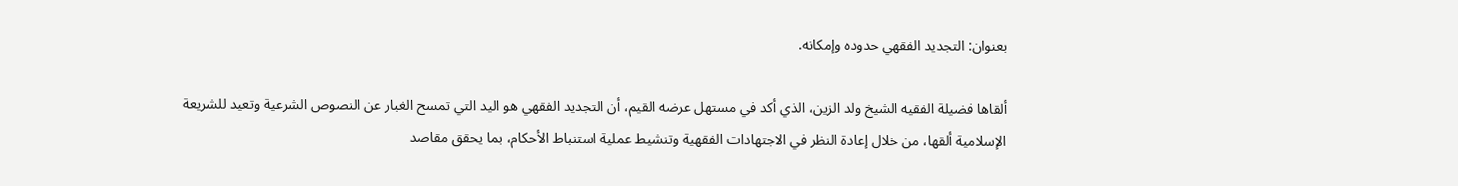بعنوان: التجديد الفقهي حدوده وإمكانه.

ألقاها فضيلة الفقيه الشيخ ولد الزين، الذي أكد في مستهل عرضه القيم، أن التجديد الفقهي هو اليد التي تمسح الغبار عن النصوص الشرعية وتعيد للشريعة الإسلامية ألقها، من خلال إعادة النظر في الاجتهادات الفقهية وتنشيط عملية استنباط الأحكام، بما يحقق مقاصد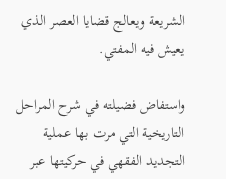الشريعة ويعالج قضايا العصر الذي يعيش فيه المفتي.

واستفاض فضيلته في شرح المراحل التاريخية التي مرت بها عملية التجديد الفقهي في حركيتها عبر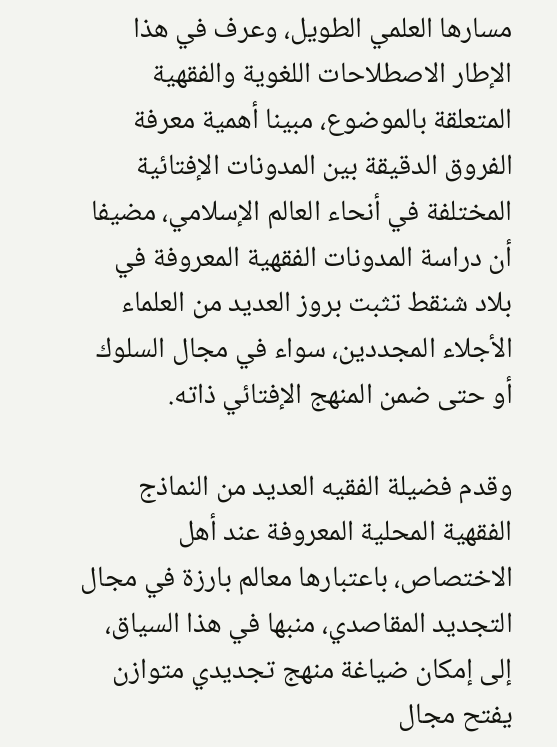مسارها العلمي الطويل، وعرف في هذا الإطار الاصطلاحات اللغوية والفقهية المتعلقة بالموضوع، مبينا أهمية معرفة الفروق الدقيقة بين المدونات الإفتائية المختلفة في أنحاء العالم الإسلامي، مضيفا أن دراسة المدونات الفقهية المعروفة في بلاد شنقط تثبت بروز العديد من العلماء الأجلاء المجددين، سواء في مجال السلوك أو حتى ضمن المنهج الإفتائي ذاته.

وقدم فضيلة الفقيه العديد من النماذج الفقهية المحلية المعروفة عند أهل الاختصاص، باعتبارها معالم بارزة في مجال التجديد المقاصدي، منبها في هذا السياق، إلى إمكان ضياغة منهج تجديدي متوازن يفتح مجال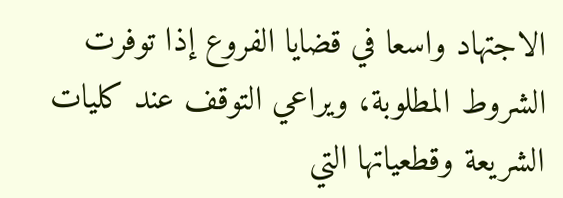الاجتهاد واسعا في قضايا الفروع إذا توفرت الشروط المطلوبة، ويراعي التوقف عند كليات الشريعة وقطعياتها التي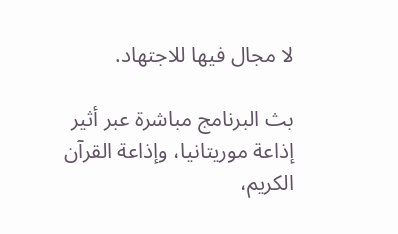لا مجال فيها للاجتهاد.

بث البرنامج مباشرة عبر أثير إذاعة موريتانيا، وإذاعة القرآن الكريم،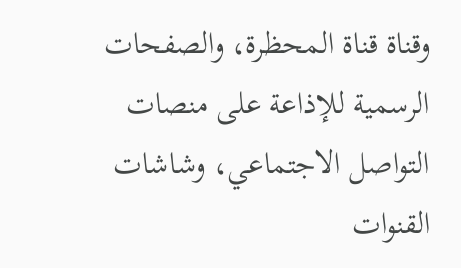وقناة قناة المحظرة، والصفحات الرسمية للإذاعة على منصات التواصل الاجتماعي، وشاشات القنوات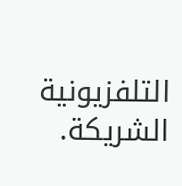التلفزيونية الشريكة.